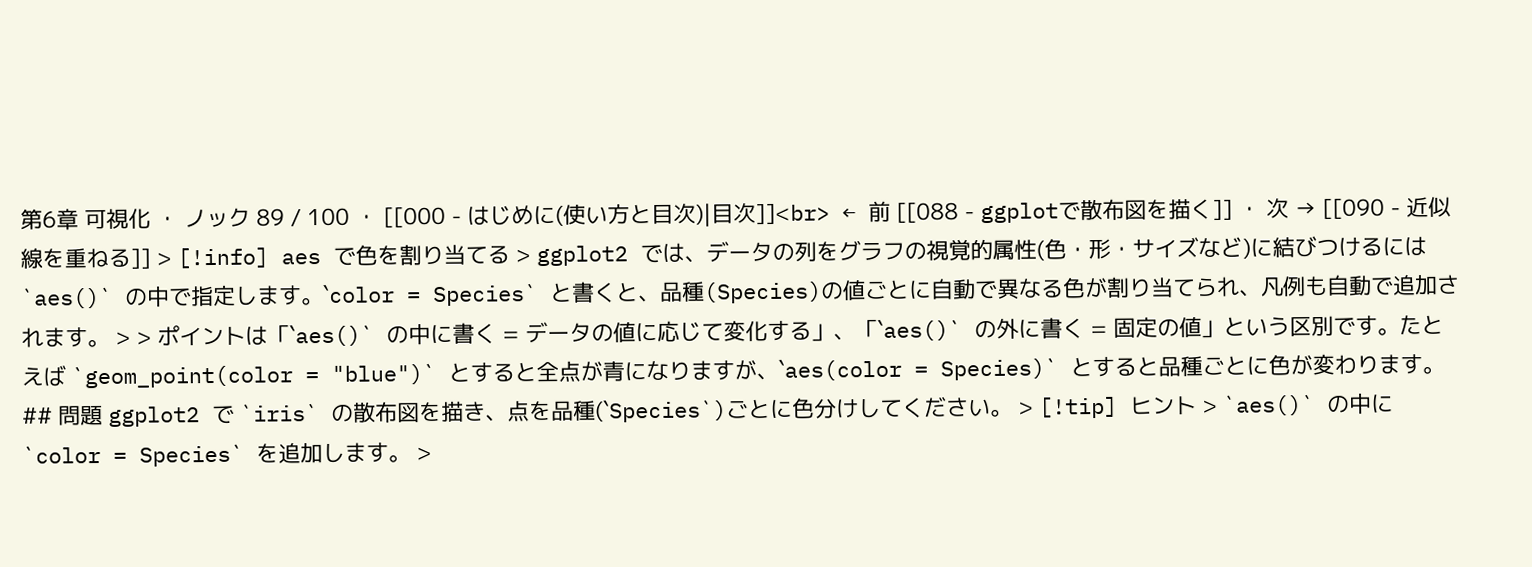第6章 可視化 ・ ノック 89 / 100 ・ [[000 - はじめに(使い方と目次)|目次]]<br> ← 前 [[088 - ggplotで散布図を描く]] ・ 次 → [[090 - 近似線を重ねる]] > [!info] aes で色を割り当てる > ggplot2 では、データの列をグラフの視覚的属性(色・形・サイズなど)に結びつけるには `aes()` の中で指定します。`color = Species` と書くと、品種(Species)の値ごとに自動で異なる色が割り当てられ、凡例も自動で追加されます。 > > ポイントは「`aes()` の中に書く = データの値に応じて変化する」、「`aes()` の外に書く = 固定の値」という区別です。たとえば `geom_point(color = "blue")` とすると全点が青になりますが、`aes(color = Species)` とすると品種ごとに色が変わります。 ## 問題 ggplot2 で `iris` の散布図を描き、点を品種(`Species`)ごとに色分けしてください。 > [!tip] ヒント > `aes()` の中に `color = Species` を追加します。 >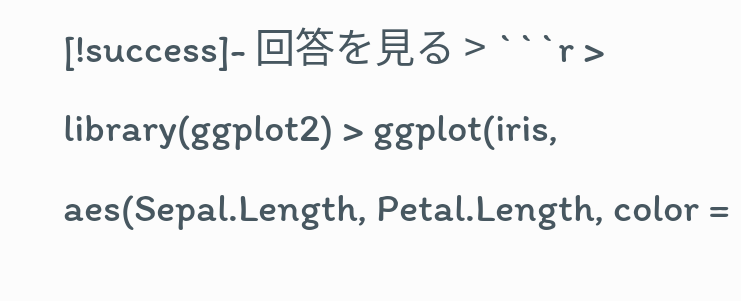[!success]- 回答を見る > ```r > library(ggplot2) > ggplot(iris, aes(Sepal.Length, Petal.Length, color =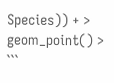Species)) + > geom_point() > ```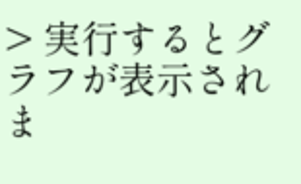> 実行するとグラフが表示されま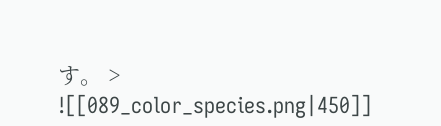す。 > ![[089_color_species.png|450]]